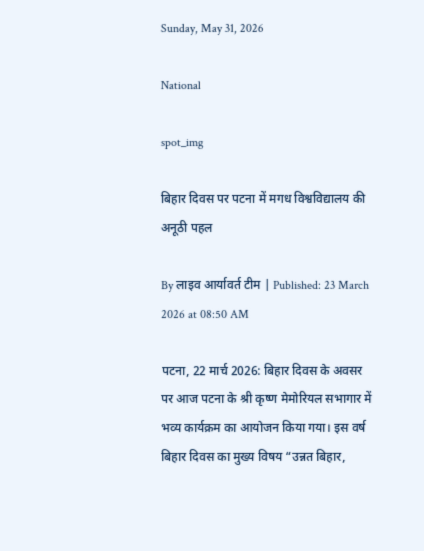Sunday, May 31, 2026

National

spot_img

बिहार दिवस पर पटना में मगध विश्वविद्यालय की अनूठी पहल

By लाइव आर्यावर्त टीम | Published: 23 March 2026 at 08:50 AM

पटना, 22 मार्च 2026: बिहार दिवस के अवसर पर आज पटना के श्री कृष्ण मेमोरियल सभागार में भव्य कार्यक्रम का आयोजन किया गया। इस वर्ष बिहार दिवस का मुख्य विषय “उन्नत बिहार,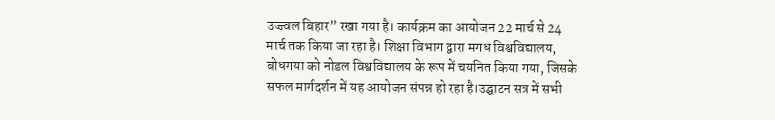उज्ज्वल बिहार” रखा गया है। कार्यक्रम का आयोजन 22 मार्च से 24 मार्च तक किया जा रहा है। शिक्षा विभाग द्वारा मगध विश्वविद्यालय, बोधगया को नोडल विश्वविद्यालय के रूप में चयनित किया गया, जिसके सफल मार्गदर्शन में यह आयोजन संपन्न हो रहा है।उद्घाटन सत्र में सभी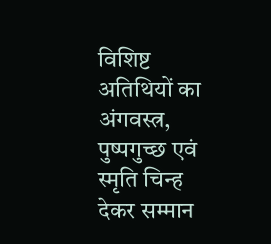विशिष्ट अतिथियों का अंगवस्त्र, पुष्पगुच्छ एवं स्मृति चिन्ह देकर सम्मान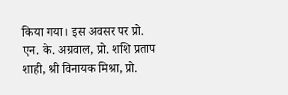किया गया। इस अवसर पर प्रो. एन. के. अग्रवाल, प्रो. शशि प्रताप शाही, श्री विनायक मिश्रा, प्रो.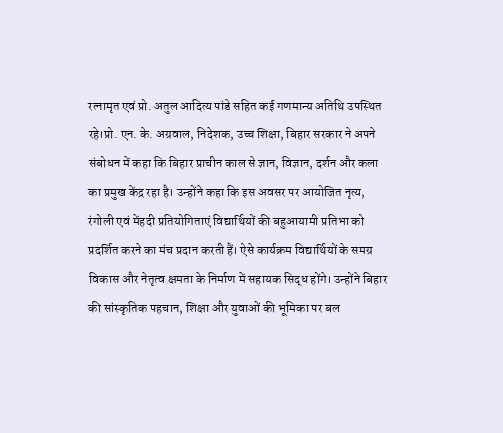रत्नामृत एवं प्रो. अतुल आदित्य पांडे सहित कई गणमान्य अतिथि उपस्थित रहे।प्रो. एन. के. अग्रवाल, निदेशक, उच्च शिक्षा, बिहार सरकार ने अपने संबोधन में कहा कि बिहार प्राचीन काल से ज्ञान, विज्ञान, दर्शन और कला का प्रमुख केंद्र रहा है। उन्होंने कहा कि इस अवसर पर आयोजित नृत्य, रंगोली एवं मेंहदी प्रतियोगिताएं विद्यार्थियों की बहुआयामी प्रतिभा को प्रदर्शित करने का मंच प्रदान करती हैं। ऐसे कार्यक्रम विद्यार्थियों के समग्र विकास और नेतृत्व क्षमता के निर्माण में सहायक सिद्ध होंगे। उन्होंने बिहार की सांस्कृतिक पहचान, शिक्षा और युवाओं की भूमिका पर बल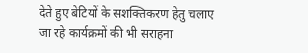देते हुए बेटियों के सशक्तिकरण हेतु चलाए जा रहे कार्यक्रमों की भी सराहना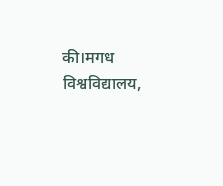की।मगध विश्वविद्यालय,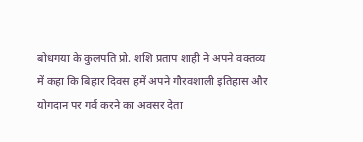बोधगया के कुलपति प्रो. शशि प्रताप शाही ने अपने वक्तव्य में कहा कि बिहार दिवस हमें अपने गौरवशाली इतिहास और योगदान पर गर्व करने का अवसर देता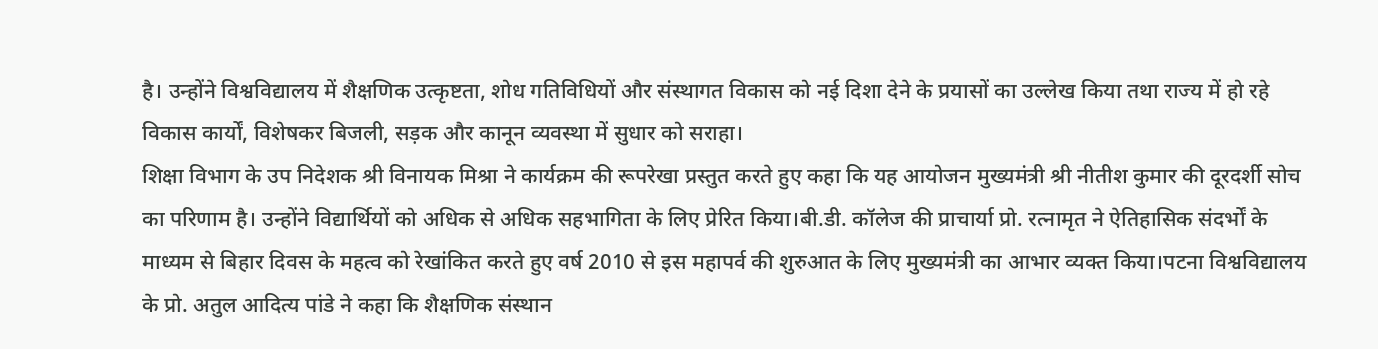है। उन्होंने विश्वविद्यालय में शैक्षणिक उत्कृष्टता, शोध गतिविधियों और संस्थागत विकास को नई दिशा देने के प्रयासों का उल्लेख किया तथा राज्य में हो रहे विकास कार्यों, विशेषकर बिजली, सड़क और कानून व्यवस्था में सुधार को सराहा।
शिक्षा विभाग के उप निदेशक श्री विनायक मिश्रा ने कार्यक्रम की रूपरेखा प्रस्तुत करते हुए कहा कि यह आयोजन मुख्यमंत्री श्री नीतीश कुमार की दूरदर्शी सोच का परिणाम है। उन्होंने विद्यार्थियों को अधिक से अधिक सहभागिता के लिए प्रेरित किया।बी.डी. कॉलेज की प्राचार्या प्रो. रत्नामृत ने ऐतिहासिक संदर्भों के माध्यम से बिहार दिवस के महत्व को रेखांकित करते हुए वर्ष 2010 से इस महापर्व की शुरुआत के लिए मुख्यमंत्री का आभार व्यक्त किया।पटना विश्वविद्यालय के प्रो. अतुल आदित्य पांडे ने कहा कि शैक्षणिक संस्थान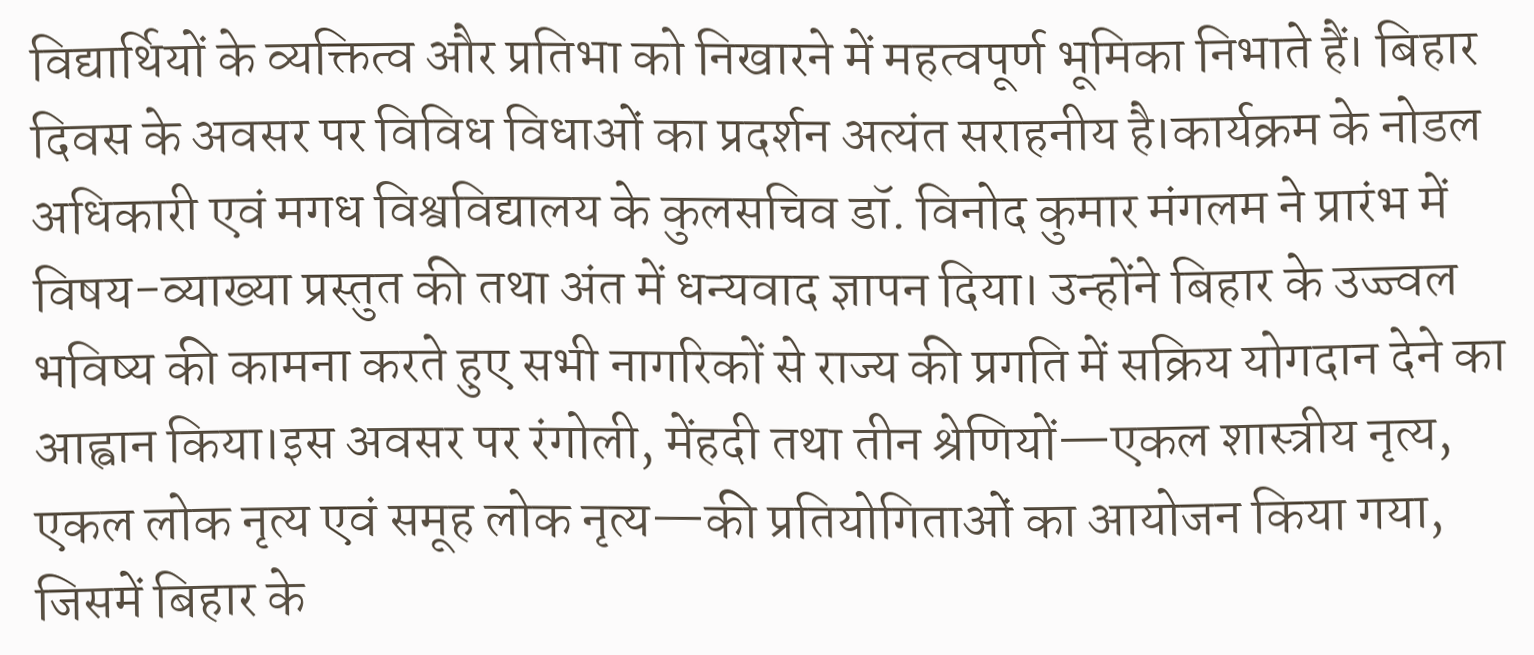विद्यार्थियों के व्यक्तित्व और प्रतिभा को निखारने में महत्वपूर्ण भूमिका निभाते हैं। बिहार दिवस के अवसर पर विविध विधाओं का प्रदर्शन अत्यंत सराहनीय है।कार्यक्रम के नोडल अधिकारी एवं मगध विश्वविद्यालय के कुलसचिव डॉ. विनोद कुमार मंगलम ने प्रारंभ में विषय-व्याख्या प्रस्तुत की तथा अंत में धन्यवाद ज्ञापन दिया। उन्होंने बिहार के उज्ज्वल भविष्य की कामना करते हुए सभी नागरिकों से राज्य की प्रगति में सक्रिय योगदान देने का आह्वान किया।इस अवसर पर रंगोली, मेंहदी तथा तीन श्रेणियों—एकल शास्त्रीय नृत्य, एकल लोक नृत्य एवं समूह लोक नृत्य—की प्रतियोगिताओं का आयोजन किया गया, जिसमें बिहार के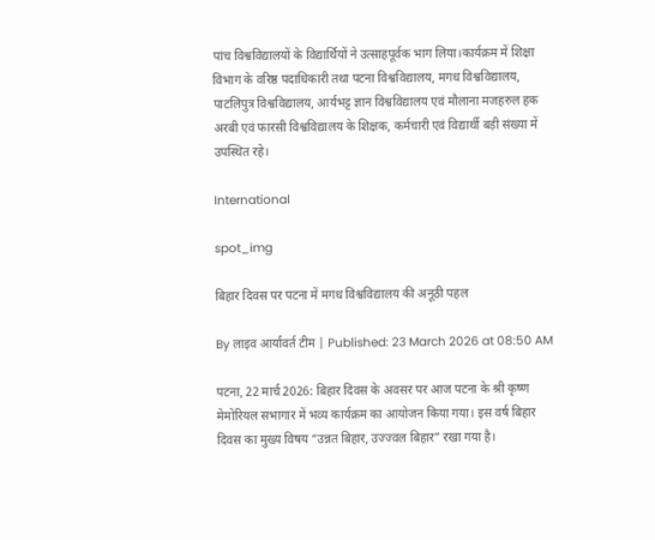पांच विश्वविद्यालयों के विद्यार्थियों ने उत्साहपूर्वक भाग लिया।कार्यक्रम में शिक्षा विभाग के वरिष्ठ पदाधिकारी तथा पटना विश्वविद्यालय, मगध विश्वविद्यालय, पाटलिपुत्र विश्वविद्यालय, आर्यभट्ट ज्ञान विश्वविद्यालय एवं मौलाना मजहरुल हक अरबी एवं फारसी विश्वविद्यालय के शिक्षक, कर्मचारी एवं विद्यार्थी बड़ी संख्या में उपस्थित रहे।

International

spot_img

बिहार दिवस पर पटना में मगध विश्वविद्यालय की अनूठी पहल

By लाइव आर्यावर्त टीम | Published: 23 March 2026 at 08:50 AM

पटना, 22 मार्च 2026: बिहार दिवस के अवसर पर आज पटना के श्री कृष्ण मेमोरियल सभागार में भव्य कार्यक्रम का आयोजन किया गया। इस वर्ष बिहार दिवस का मुख्य विषय “उन्नत बिहार, उज्ज्वल बिहार” रखा गया है।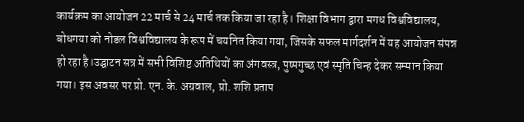कार्यक्रम का आयोजन 22 मार्च से 24 मार्च तक किया जा रहा है। शिक्षा विभाग द्वारा मगध विश्वविद्यालय, बोधगया को नोडल विश्वविद्यालय के रूप में चयनित किया गया, जिसके सफल मार्गदर्शन में यह आयोजन संपन्न हो रहा है।उद्घाटन सत्र में सभी विशिष्ट अतिथियों का अंगवस्त्र, पुष्पगुच्छ एवं स्मृति चिन्ह देकर सम्मान किया गया। इस अवसर पर प्रो. एन. के. अग्रवाल, प्रो. शशि प्रताप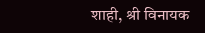शाही, श्री विनायक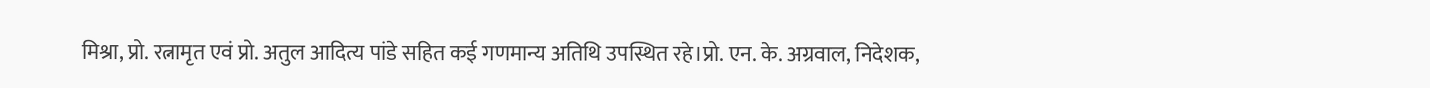मिश्रा, प्रो. रत्नामृत एवं प्रो. अतुल आदित्य पांडे सहित कई गणमान्य अतिथि उपस्थित रहे।प्रो. एन. के. अग्रवाल, निदेशक,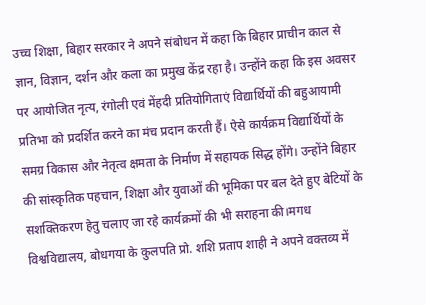उच्च शिक्षा, बिहार सरकार ने अपने संबोधन में कहा कि बिहार प्राचीन काल से ज्ञान, विज्ञान, दर्शन और कला का प्रमुख केंद्र रहा है। उन्होंने कहा कि इस अवसर पर आयोजित नृत्य, रंगोली एवं मेंहदी प्रतियोगिताएं विद्यार्थियों की बहुआयामी प्रतिभा को प्रदर्शित करने का मंच प्रदान करती हैं। ऐसे कार्यक्रम विद्यार्थियों के समग्र विकास और नेतृत्व क्षमता के निर्माण में सहायक सिद्ध होंगे। उन्होंने बिहार की सांस्कृतिक पहचान, शिक्षा और युवाओं की भूमिका पर बल देते हुए बेटियों के सशक्तिकरण हेतु चलाए जा रहे कार्यक्रमों की भी सराहना की।मगध विश्वविद्यालय, बोधगया के कुलपति प्रो. शशि प्रताप शाही ने अपने वक्तव्य में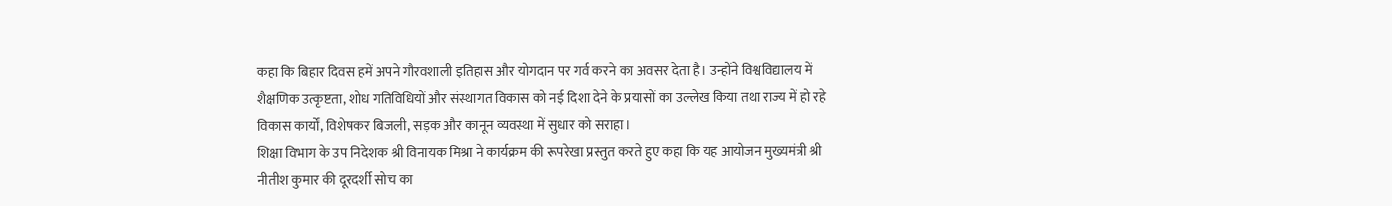कहा कि बिहार दिवस हमें अपने गौरवशाली इतिहास और योगदान पर गर्व करने का अवसर देता है। उन्होंने विश्वविद्यालय में शैक्षणिक उत्कृष्टता, शोध गतिविधियों और संस्थागत विकास को नई दिशा देने के प्रयासों का उल्लेख किया तथा राज्य में हो रहे विकास कार्यों, विशेषकर बिजली, सड़क और कानून व्यवस्था में सुधार को सराहा।
शिक्षा विभाग के उप निदेशक श्री विनायक मिश्रा ने कार्यक्रम की रूपरेखा प्रस्तुत करते हुए कहा कि यह आयोजन मुख्यमंत्री श्री नीतीश कुमार की दूरदर्शी सोच का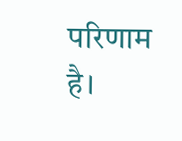परिणाम है।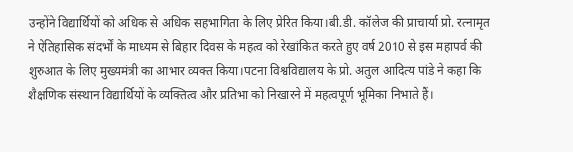उन्होंने विद्यार्थियों को अधिक से अधिक सहभागिता के लिए प्रेरित किया।बी.डी. कॉलेज की प्राचार्या प्रो. रत्नामृत ने ऐतिहासिक संदर्भों के माध्यम से बिहार दिवस के महत्व को रेखांकित करते हुए वर्ष 2010 से इस महापर्व की शुरुआत के लिए मुख्यमंत्री का आभार व्यक्त किया।पटना विश्वविद्यालय के प्रो. अतुल आदित्य पांडे ने कहा कि शैक्षणिक संस्थान विद्यार्थियों के व्यक्तित्व और प्रतिभा को निखारने में महत्वपूर्ण भूमिका निभाते हैं।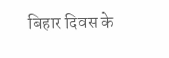बिहार दिवस के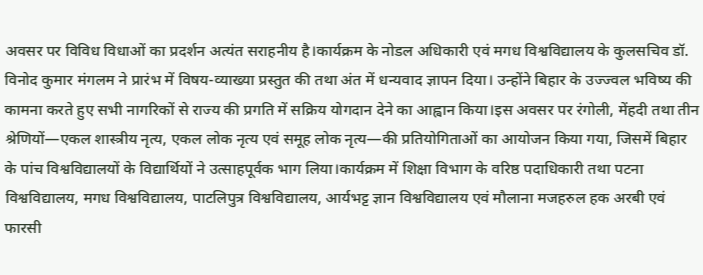अवसर पर विविध विधाओं का प्रदर्शन अत्यंत सराहनीय है।कार्यक्रम के नोडल अधिकारी एवं मगध विश्वविद्यालय के कुलसचिव डॉ. विनोद कुमार मंगलम ने प्रारंभ में विषय-व्याख्या प्रस्तुत की तथा अंत में धन्यवाद ज्ञापन दिया। उन्होंने बिहार के उज्ज्वल भविष्य की कामना करते हुए सभी नागरिकों से राज्य की प्रगति में सक्रिय योगदान देने का आह्वान किया।इस अवसर पर रंगोली, मेंहदी तथा तीन श्रेणियों—एकल शास्त्रीय नृत्य, एकल लोक नृत्य एवं समूह लोक नृत्य—की प्रतियोगिताओं का आयोजन किया गया, जिसमें बिहार के पांच विश्वविद्यालयों के विद्यार्थियों ने उत्साहपूर्वक भाग लिया।कार्यक्रम में शिक्षा विभाग के वरिष्ठ पदाधिकारी तथा पटना विश्वविद्यालय, मगध विश्वविद्यालय, पाटलिपुत्र विश्वविद्यालय, आर्यभट्ट ज्ञान विश्वविद्यालय एवं मौलाना मजहरुल हक अरबी एवं फारसी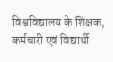विश्वविद्यालय के शिक्षक, कर्मचारी एवं विद्यार्थी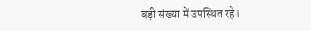बड़ी संख्या में उपस्थित रहे।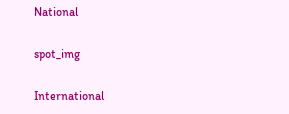National

spot_img

International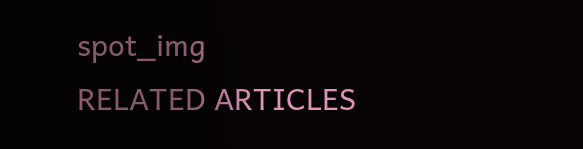spot_img
RELATED ARTICLES